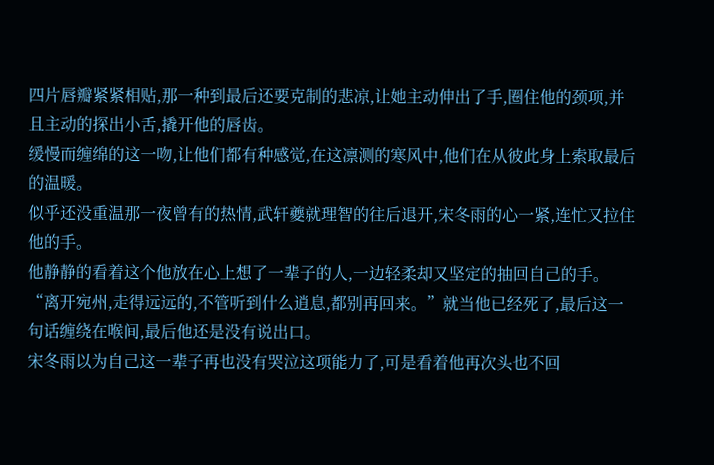四片唇瓣紧紧相贴,那一种到最后还要克制的悲凉,让她主动伸出了手,圈住他的颈项,并且主动的探出小舌,撬开他的唇齿。
缓慢而缠绵的这一吻,让他们都有种感觉,在这凛测的寒风中,他们在从彼此身上索取最后的温暖。
似乎还没重温那一夜曾有的热情,武轩夔就理智的往后退开,宋冬雨的心一紧,连忙又拉住他的手。
他静静的看着这个他放在心上想了一辈子的人,一边轻柔却又坚定的抽回自己的手。
“离开宛州,走得远远的,不管听到什么逍息,都别再回来。”就当他已经死了,最后这一句话缠绕在喉间,最后他还是没有说出口。
宋冬雨以为自己这一辈子再也没有哭泣这项能力了,可是看着他再次头也不回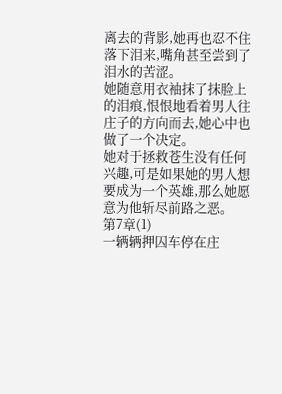离去的背影,她再也忍不住落下泪来,嘴角甚至尝到了泪水的苦涩。
她随意用衣袖抹了抹脸上的泪痕,恨恨地看着男人往庄子的方向而去,她心中也做了一个决定。
她对于拯救苍生没有任何兴趣,可是如果她的男人想要成为一个英雄,那么她愿意为他斩尽前路之恶。
第7章(1)
一辆辆押囚车停在庄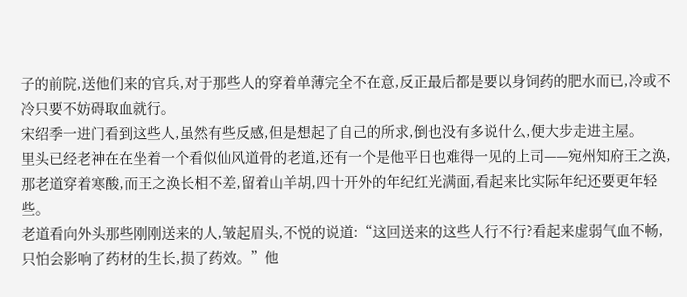子的前院,送他们来的官兵,对于那些人的穿着单薄完全不在意,反正最后都是要以身饲药的肥水而已,冷或不冷只要不妨碍取血就行。
宋绍季一进门看到这些人,虽然有些反感,但是想起了自己的所求,倒也没有多说什么,便大步走进主屋。
里头已经老神在在坐着一个看似仙风道骨的老道,还有一个是他平日也难得一见的上司——宛州知府王之涣,那老道穿着寒酸,而王之涣长相不差,留着山羊胡,四十开外的年纪红光满面,看起来比实际年纪还要更年轻些。
老道看向外头那些刚刚送来的人,皱起眉头,不悦的说道:“这回送来的这些人行不行?看起来虚弱气血不畅,只怕会影响了药材的生长,损了药效。”他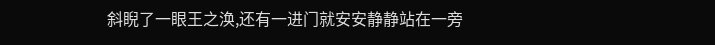斜睨了一眼王之涣,还有一进门就安安静静站在一旁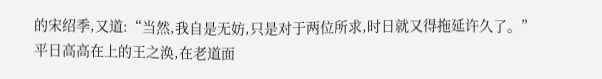的宋绍季,又道:“当然,我自是无妨,只是对于两位所求,时日就又得拖延许久了。”
平日高高在上的王之涣,在老道面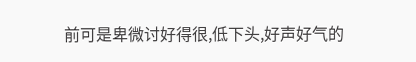前可是卑微讨好得很,低下头,好声好气的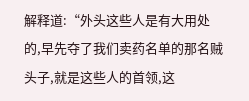解释道:“外头这些人是有大用处的,早先夺了我们卖药名单的那名贼头子,就是这些人的首领,这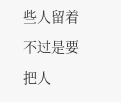些人留着不过是要把人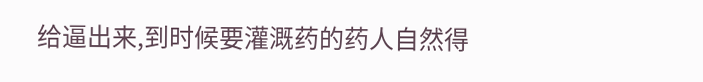给逼出来,到时候要灌溉药的药人自然得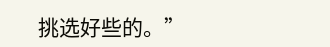挑选好些的。”